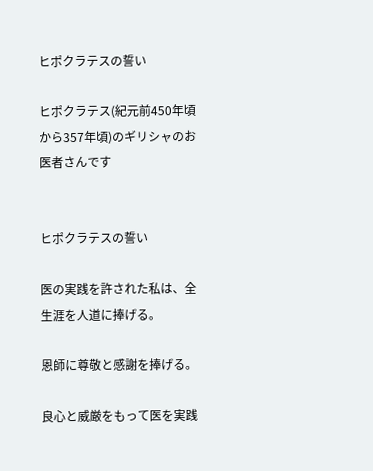ヒポクラテスの誓い

ヒポクラテス(紀元前450年頃から357年頃)のギリシャのお医者さんです


ヒポクラテスの誓い

医の実践を許された私は、全生涯を人道に捧げる。

恩師に尊敬と感謝を捧げる。

良心と威厳をもって医を実践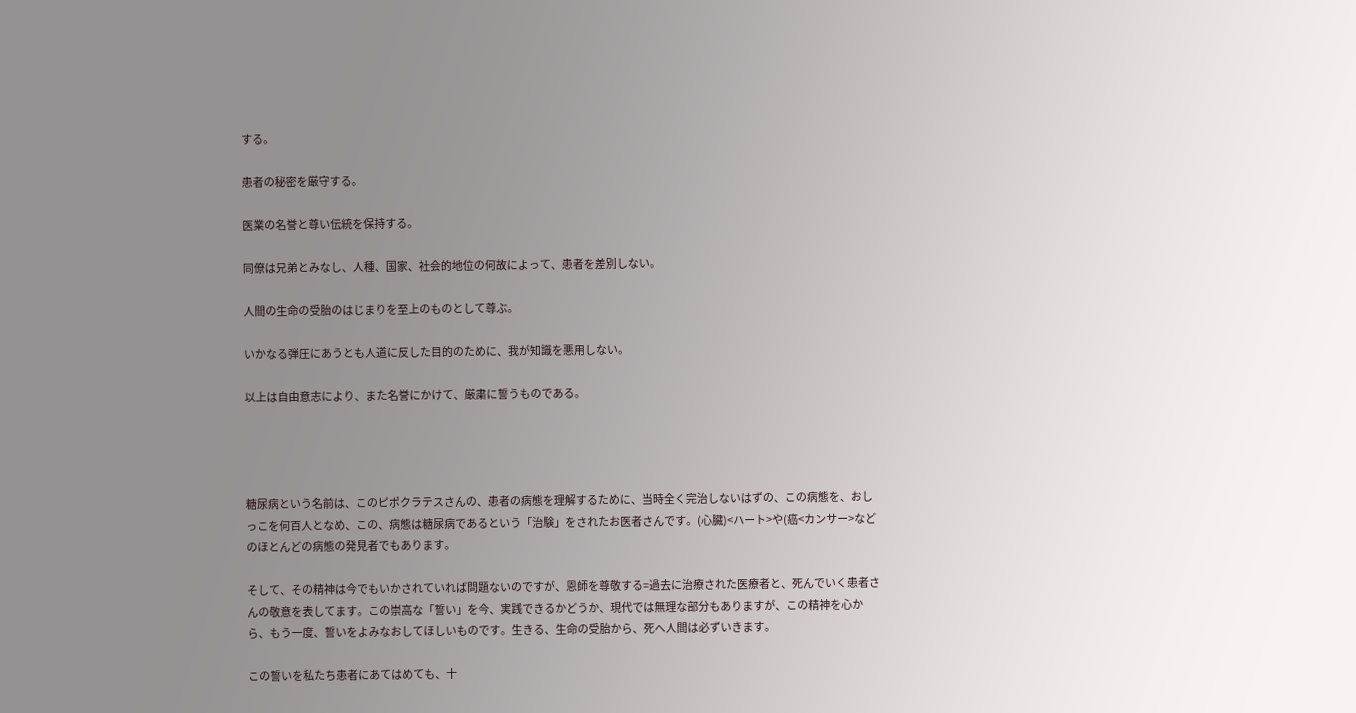する。

患者の秘密を厳守する。

医業の名誉と尊い伝統を保持する。

同僚は兄弟とみなし、人種、国家、社会的地位の何故によって、患者を差別しない。

人間の生命の受胎のはじまりを至上のものとして尊ぶ。

いかなる弾圧にあうとも人道に反した目的のために、我が知識を悪用しない。

以上は自由意志により、また名誉にかけて、厳粛に誓うものである。




糖尿病という名前は、このピポクラテスさんの、患者の病態を理解するために、当時全く完治しないはずの、この病態を、おしっこを何百人となめ、この、病態は糖尿病であるという「治験」をされたお医者さんです。(心臓)<ハート>や(癌<カンサー>などのほとんどの病態の発見者でもあります。

そして、その精神は今でもいかされていれば問題ないのですが、恩師を尊敬する=過去に治療された医療者と、死んでいく患者さんの敬意を表してます。この崇高な「誓い」を今、実践できるかどうか、現代では無理な部分もありますが、この精神を心から、もう一度、誓いをよみなおしてほしいものです。生きる、生命の受胎から、死へ人間は必ずいきます。

この誓いを私たち患者にあてはめても、十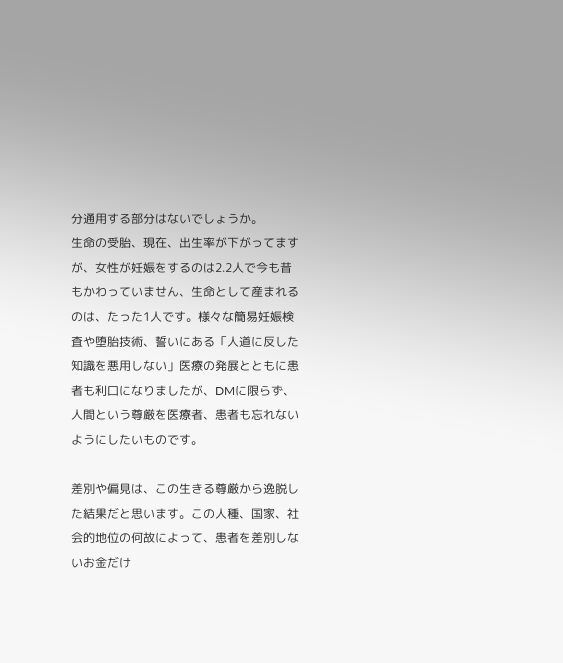分通用する部分はないでしょうか。
生命の受胎、現在、出生率が下がってますが、女性が妊娠をするのは2.2人で今も昔もかわっていません、生命として産まれるのは、たった1人です。様々な簡易妊娠検査や堕胎技術、誓いにある「人道に反した知識を悪用しない」医療の発展とともに患者も利口になりましたが、DMに限らず、人間という尊厳を医療者、患者も忘れないようにしたいものです。

差別や偏見は、この生きる尊厳から逸脱した結果だと思います。この人種、国家、社会的地位の何故によって、患者を差別しないお金だけ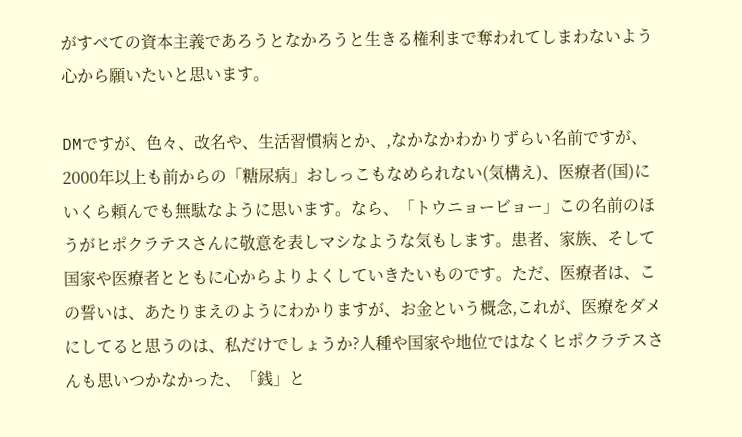がすべての資本主義であろうとなかろうと生きる権利まで奪われてしまわないよう心から願いたいと思います。

DMですが、色々、改名や、生活習慣病とか、,なかなかわかりずらい名前ですが、2000年以上も前からの「糖尿病」おしっこもなめられない(気構え)、医療者(国)にいくら頼んでも無駄なように思います。なら、「トウニョービョー」この名前のほうがヒポクラテスさんに敬意を表しマシなような気もします。患者、家族、そして国家や医療者とともに心からよりよくしていきたいものです。ただ、医療者は、この誓いは、あたりまえのようにわかりますが、お金という概念,これが、医療をダメにしてると思うのは、私だけでしょうか?人種や国家や地位ではなくヒポクラテスさんも思いつかなかった、「銭」と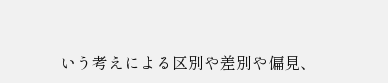いう考えによる区別や差別や偏見、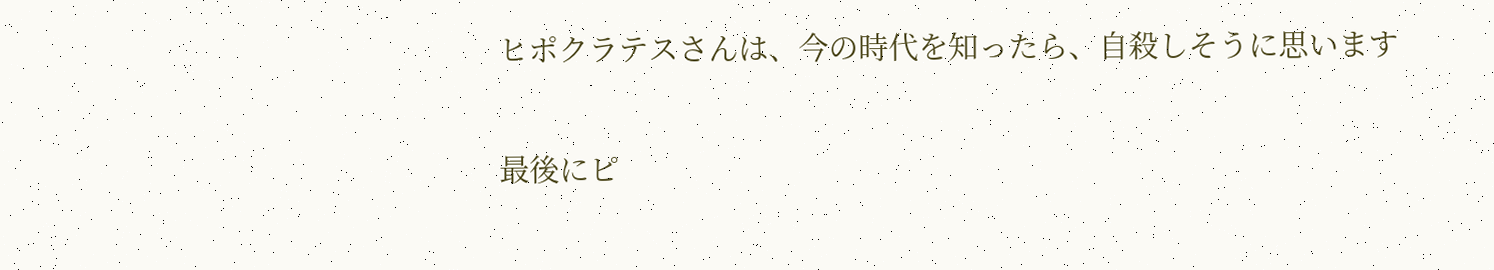ヒポクラテスさんは、今の時代を知ったら、自殺しそうに思います

最後にピ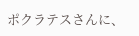ポクラテスさんに、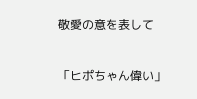敬愛の意を表して

「ヒポちゃん偉い」